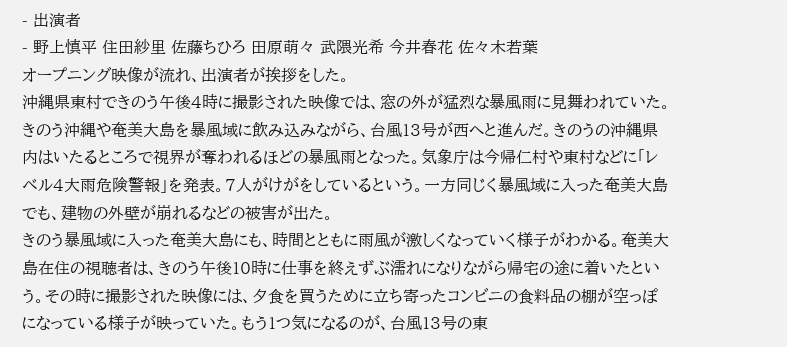- 出演者
- 野上慎平 住田紗里 佐藤ちひろ 田原萌々 武隈光希 今井春花 佐々木若葉
オープニング映像が流れ、出演者が挨拶をした。
沖縄県東村できのう午後4時に撮影された映像では、窓の外が猛烈な暴風雨に見舞われていた。きのう沖縄や奄美大島を暴風域に飲み込みながら、台風13号が西へと進んだ。きのうの沖縄県内はいたるところで視界が奪われるほどの暴風雨となった。気象庁は今帰仁村や東村などに「レベル4大雨危険警報」を発表。7人がけがをしているという。一方同じく暴風域に入った奄美大島でも、建物の外壁が崩れるなどの被害が出た。
きのう暴風域に入った奄美大島にも、時間とともに雨風が激しくなっていく様子がわかる。奄美大島在住の視聴者は、きのう午後10時に仕事を終えずぶ濡れになりながら帰宅の途に着いたという。その時に撮影された映像には、夕食を買うために立ち寄ったコンビニの食料品の棚が空っぽになっている様子が映っていた。もう1つ気になるのが、台風13号の東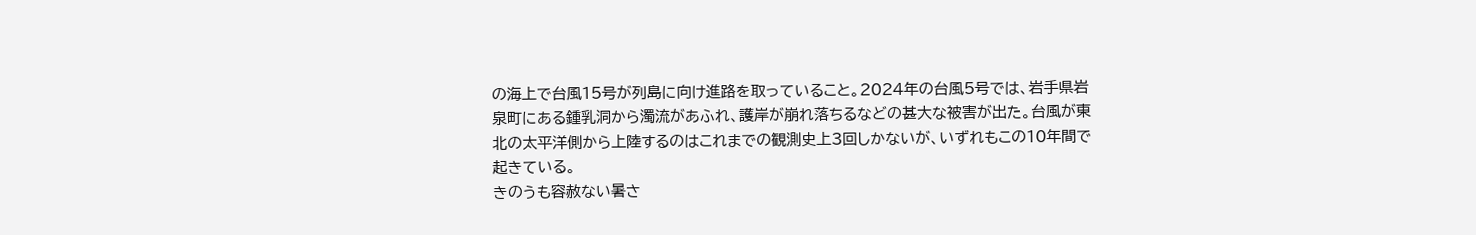の海上で台風15号が列島に向け進路を取っていること。2024年の台風5号では、岩手県岩泉町にある鍾乳洞から濁流があふれ、護岸が崩れ落ちるなどの甚大な被害が出た。台風が東北の太平洋側から上陸するのはこれまでの観測史上3回しかないが、いずれもこの10年間で起きている。
きのうも容赦ない暑さ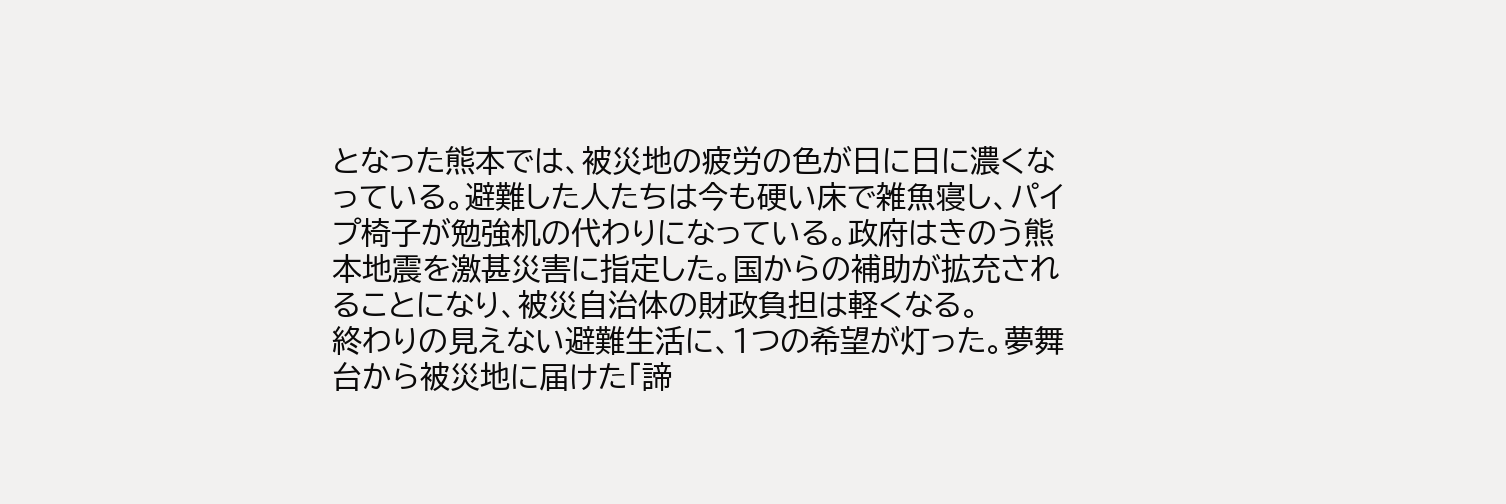となった熊本では、被災地の疲労の色が日に日に濃くなっている。避難した人たちは今も硬い床で雑魚寝し、パイプ椅子が勉強机の代わりになっている。政府はきのう熊本地震を激甚災害に指定した。国からの補助が拡充されることになり、被災自治体の財政負担は軽くなる。
終わりの見えない避難生活に、1つの希望が灯った。夢舞台から被災地に届けた「諦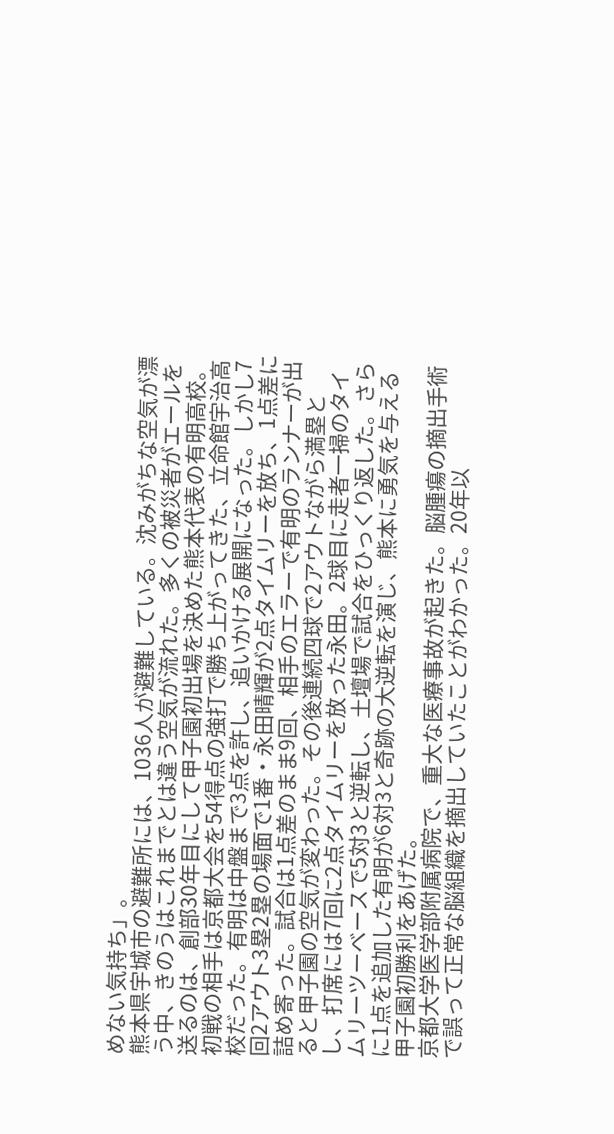めない気持ち」。
熊本県宇城市の避難所には、1036人が避難している。沈みがちな空気が漂う中、きのうはこれまでとは違う空気が流れた。多くの被災者がエールを送るのは、創部30年目にして甲子園初出場を決めた熊本代表の有明高校。初戦の相手は京都大会を54得点の強打で勝ち上がってきた、立命館宇治高校だった。有明は中盤まで3点を許し、追いかける展開になった。しかし7回2アウト3塁2塁の場面で1番・永田晴輝が2点タイムリーを放ち、1点差に詰め寄った。試合は1点差のまま9回、相手のエラーで有明のランナーが出ると甲子園の空気が変わった。その後連続四球で2アウトながら満塁とし、打席には7回に2点タイムリーを放った永田。2球目に走者一掃のタイムリーツーベースで5対3と逆転し、土壇場で試合をひっくり返した。さらに1点を追加した有明が6対3と奇跡の大逆転を演じ、熊本に勇気を与える甲子園初勝利をあげた。
京都大学医学部附属病院で、重大な医療事故が起きた。脳腫瘍の摘出手術で誤って正常な脳組織を摘出していたことがわかった。20年以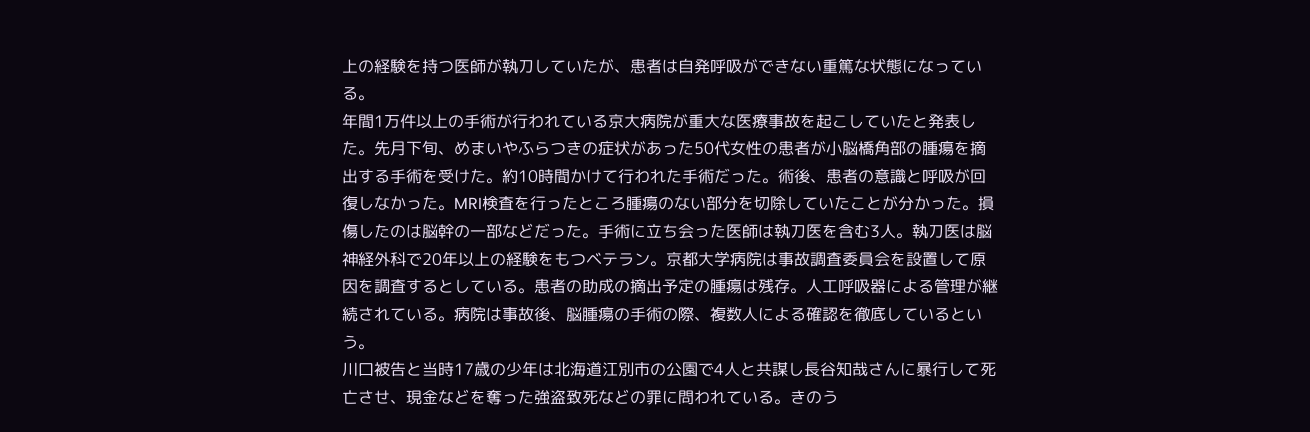上の経験を持つ医師が執刀していたが、患者は自発呼吸ができない重篤な状態になっている。
年間1万件以上の手術が行われている京大病院が重大な医療事故を起こしていたと発表した。先月下旬、めまいやふらつきの症状があった50代女性の患者が小脳橋角部の腫瘍を摘出する手術を受けた。約10時間かけて行われた手術だった。術後、患者の意識と呼吸が回復しなかった。MRI検査を行ったところ腫瘍のない部分を切除していたことが分かった。損傷したのは脳幹の一部などだった。手術に立ち会った医師は執刀医を含む3人。執刀医は脳神経外科で20年以上の経験をもつベテラン。京都大学病院は事故調査委員会を設置して原因を調査するとしている。患者の助成の摘出予定の腫瘍は残存。人工呼吸器による管理が継続されている。病院は事故後、脳腫瘍の手術の際、複数人による確認を徹底しているという。
川口被告と当時17歳の少年は北海道江別市の公園で4人と共謀し長谷知哉さんに暴行して死亡させ、現金などを奪った強盗致死などの罪に問われている。きのう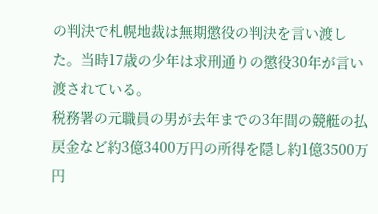の判決で札幌地裁は無期懲役の判決を言い渡した。当時17歳の少年は求刑通りの懲役30年が言い渡されている。
税務署の元職員の男が去年までの3年間の競艇の払戻金など約3億3400万円の所得を隠し約1億3500万円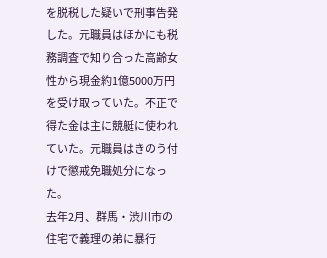を脱税した疑いで刑事告発した。元職員はほかにも税務調査で知り合った高齢女性から現金約1億5000万円を受け取っていた。不正で得た金は主に競艇に使われていた。元職員はきのう付けで懲戒免職処分になった。
去年2月、群馬・渋川市の住宅で義理の弟に暴行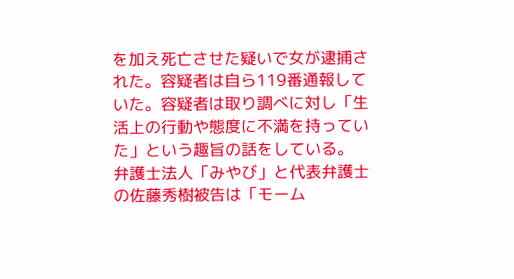を加え死亡させた疑いで女が逮捕された。容疑者は自ら119番通報していた。容疑者は取り調べに対し「生活上の行動や態度に不満を持っていた」という趣旨の話をしている。
弁護士法人「みやび」と代表弁護士の佐藤秀樹被告は「モーム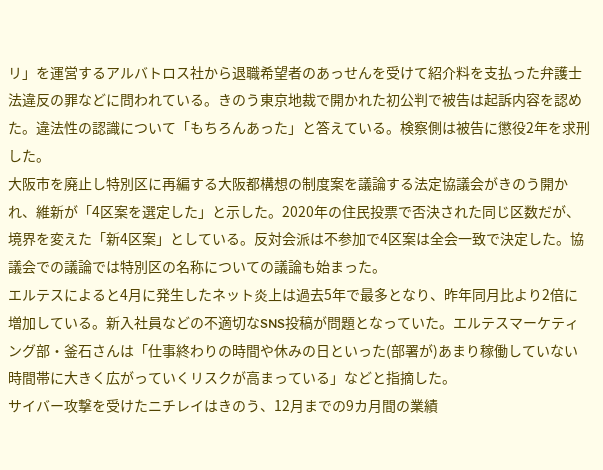リ」を運営するアルバトロス社から退職希望者のあっせんを受けて紹介料を支払った弁護士法違反の罪などに問われている。きのう東京地裁で開かれた初公判で被告は起訴内容を認めた。違法性の認識について「もちろんあった」と答えている。検察側は被告に懲役2年を求刑した。
大阪市を廃止し特別区に再編する大阪都構想の制度案を議論する法定協議会がきのう開かれ、維新が「4区案を選定した」と示した。2020年の住民投票で否決された同じ区数だが、境界を変えた「新4区案」としている。反対会派は不参加で4区案は全会一致で決定した。協議会での議論では特別区の名称についての議論も始まった。
エルテスによると4月に発生したネット炎上は過去5年で最多となり、昨年同月比より2倍に増加している。新入社員などの不適切なSNS投稿が問題となっていた。エルテスマーケティング部・釜石さんは「仕事終わりの時間や休みの日といった(部署が)あまり稼働していない時間帯に大きく広がっていくリスクが高まっている」などと指摘した。
サイバー攻撃を受けたニチレイはきのう、12月までの9カ月間の業績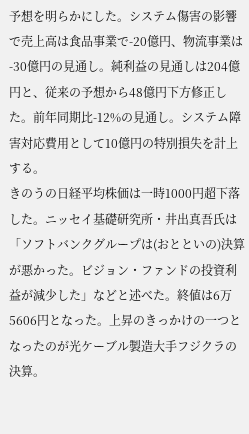予想を明らかにした。システム傷害の影響で売上高は食品事業で-20億円、物流事業は-30億円の見通し。純利益の見通しは204億円と、従来の予想から48億円下方修正した。前年同期比-12%の見通し。システム障害対応費用として10億円の特別損失を計上する。
きのうの日経平均株価は一時1000円超下落した。ニッセイ基礎研究所・井出真吾氏は「ソフトバンクグループは(おとといの)決算が悪かった。ビジョン・ファンドの投資利益が減少した」などと述べた。終値は6万5606円となった。上昇のきっかけの一つとなったのが光ケーブル製造大手フジクラの決算。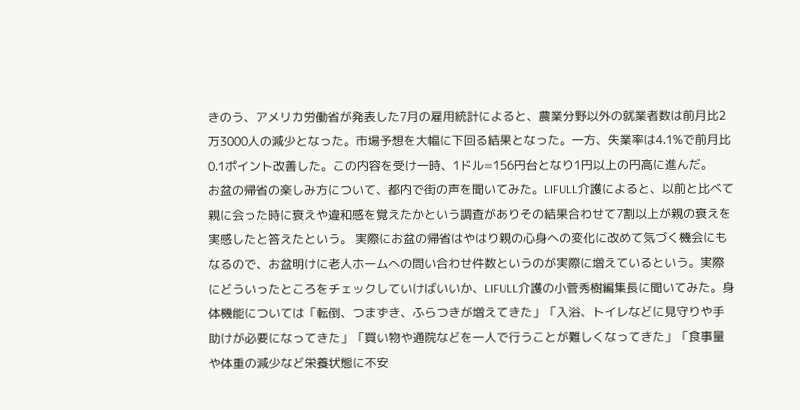きのう、アメリカ労働省が発表した7月の雇用統計によると、農業分野以外の就業者数は前月比2万3000人の減少となった。市場予想を大幅に下回る結果となった。一方、失業率は4.1%で前月比0.1ポイント改善した。この内容を受け一時、1ドル=156円台となり1円以上の円高に進んだ。
お盆の帰省の楽しみ方について、都内で街の声を聞いてみた。LIFULL介護によると、以前と比べて親に会った時に衰えや違和感を覚えたかという調査がありその結果合わせて7割以上が親の衰えを実感したと答えたという。 実際にお盆の帰省はやはり親の心身への変化に改めて気づく機会にもなるので、お盆明けに老人ホームへの問い合わせ件数というのが実際に増えているという。実際にどういったところをチェックしていけばいいか、LIFULL介護の小菅秀樹編集長に聞いてみた。身体機能については「転倒、つまずき、ふらつきが増えてきた」「入浴、トイレなどに見守りや手助けが必要になってきた」「買い物や通院などを一人で行うことが難しくなってきた」「食事量や体重の減少など栄養状態に不安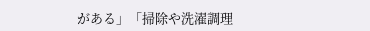がある」「掃除や洗濯調理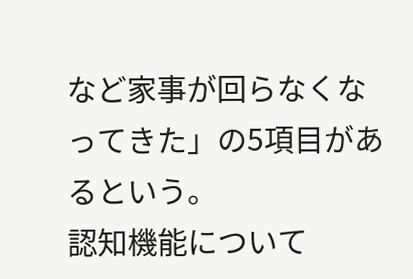など家事が回らなくなってきた」の5項目があるという。
認知機能について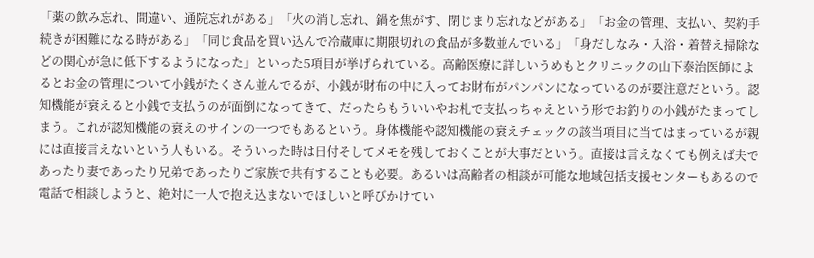「薬の飲み忘れ、間違い、通院忘れがある」「火の消し忘れ、鍋を焦がす、閉じまり忘れなどがある」「お金の管理、支払い、契約手続きが困難になる時がある」「同じ食品を買い込んで冷蔵庫に期限切れの食品が多数並んでいる」「身だしなみ・入浴・着替え掃除などの関心が急に低下するようになった」といった5項目が挙げられている。高齢医療に詳しいうめもとクリニックの山下泰治医師によるとお金の管理について小銭がたくさん並んでるが、小銭が財布の中に入ってお財布がパンパンになっているのが要注意だという。認知機能が衰えると小銭で支払うのが面倒になってきて、だったらもういいやお札で支払っちゃえという形でお釣りの小銭がたまってしまう。これが認知機能の衰えのサインの一つでもあるという。身体機能や認知機能の衰えチェックの該当項目に当てはまっているが親には直接言えないという人もいる。そういった時は日付そしてメモを残しておくことが大事だという。直接は言えなくても例えば夫であったり妻であったり兄弟であったりご家族で共有することも必要。あるいは高齢者の相談が可能な地域包括支援センターもあるので電話で相談しようと、絶対に一人で抱え込まないでほしいと呼びかけてい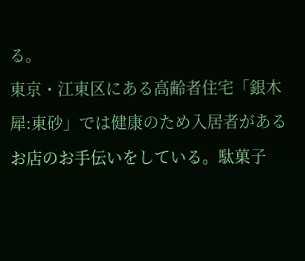る。
東京・江東区にある高齢者住宅「銀木犀:東砂」では健康のため入居者があるお店のお手伝いをしている。駄菓子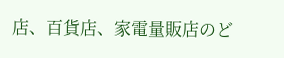店、百貨店、家電量販店のど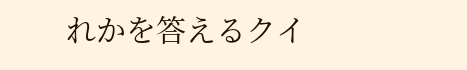れかを答えるクイ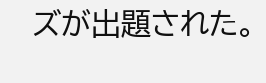ズが出題された。